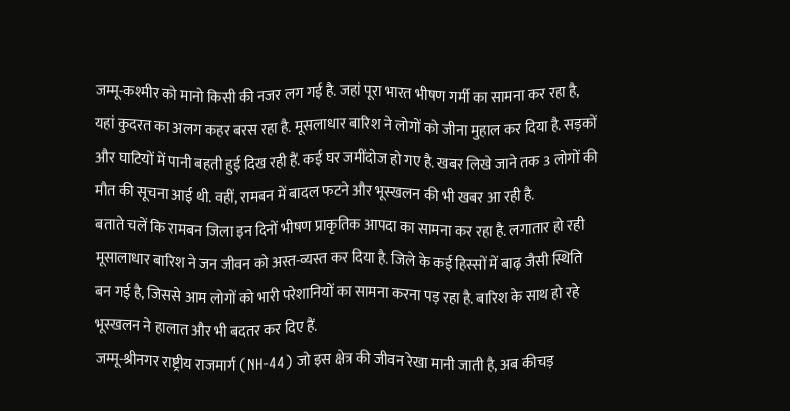जम्मू-कश्मीर को मानो किसी की नजर लग गई है. जहां पूरा भारत भीषण गर्मी का सामना कर रहा है, यहां कुदरत का अलग कहर बरस रहा है. मूसलाधार बारिश ने लोगों को जीना मुहाल कर दिया है. सड़कों और घाटियों में पानी बहती हुई दिख रही हैं. कई घर जमींदोज हो गए है. खबर लिखे जाने तक 3 लोगों की मौत की सूचना आई थी. वहीं, रामबन में बादल फटने और भूस्खलन की भी खबर आ रही है.
बताते चलें कि रामबन जिला इन दिनों भीषण प्राकृतिक आपदा का सामना कर रहा है. लगातार हो रही मूसालाधार बारिश ने जन जीवन को अस्त-व्यस्त कर दिया है. जिले के कई हिस्सों में बाढ़ जैसी स्थिति बन गई है, जिससे आम लोगों को भारी परेशानियों का सामना करना पड़ रहा है. बारिश के साथ हो रहे भूस्खलन ने हालात और भी बदतर कर दिए हैं.
जम्मू-श्रीनगर राष्ट्रीय राजमार्ग (NH-44) जो इस क्षेत्र की जीवन रेखा मानी जाती है, अब कीचड़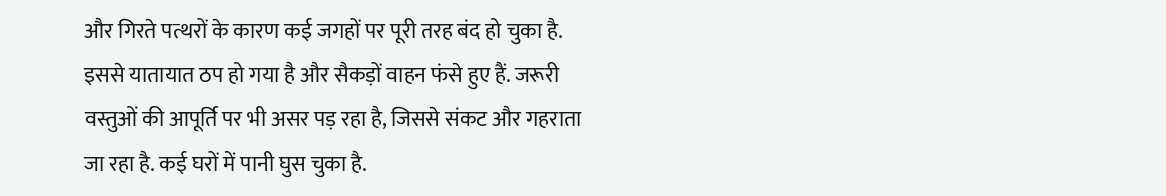और गिरते पत्थरों के कारण कई जगहों पर पूरी तरह बंद हो चुका है. इससे यातायात ठप हो गया है और सैकड़ों वाहन फंसे हुए हैं. जरूरी वस्तुओं की आपूर्ति पर भी असर पड़ रहा है, जिससे संकट और गहराता जा रहा है. कई घरों में पानी घुस चुका है.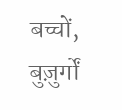बच्चों, बुज़ुर्गों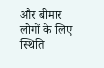और बीमार लोगों के लिए स्थिति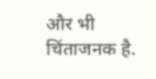और भी चिंताजनक है.